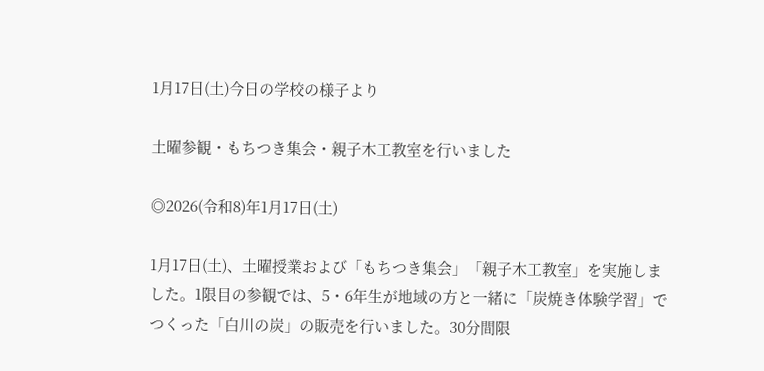1月17日(土)今日の学校の様子より

土曜参観・もちつき集会・親子木工教室を行いました

◎2026(令和8)年1月17日(土)

1月17日(土)、土曜授業および「もちつき集会」「親子木工教室」を実施しました。1限目の参観では、5・6年生が地域の方と一緒に「炭焼き体験学習」でつくった「白川の炭」の販売を行いました。30分間限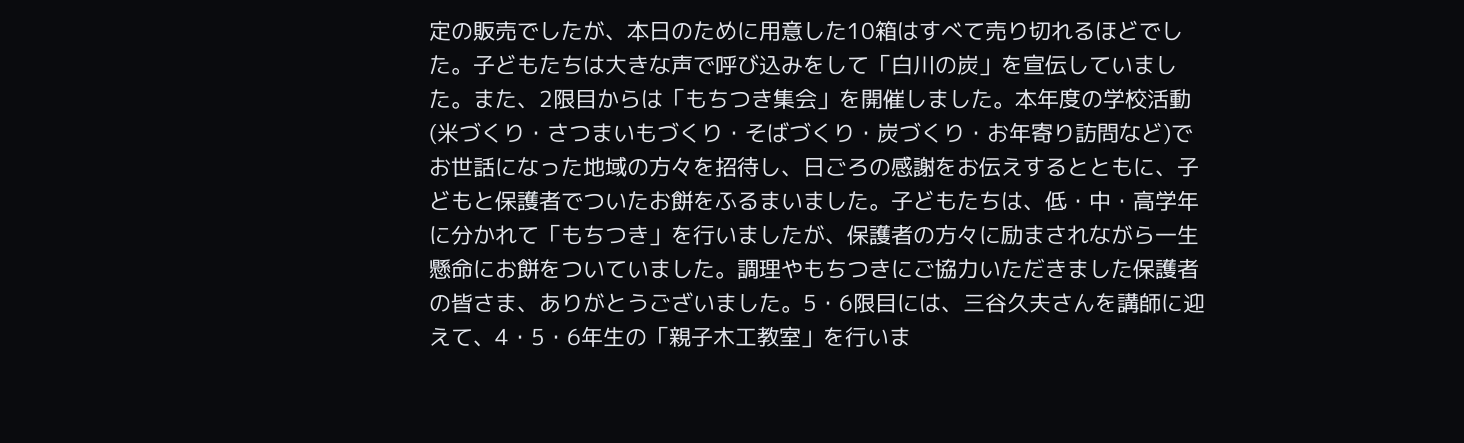定の販売でしたが、本日のために用意した10箱はすべて売り切れるほどでした。子どもたちは大きな声で呼び込みをして「白川の炭」を宣伝していました。また、2限目からは「もちつき集会」を開催しました。本年度の学校活動(米づくり・さつまいもづくり・そばづくり・炭づくり・お年寄り訪問など)でお世話になった地域の方々を招待し、日ごろの感謝をお伝えするとともに、子どもと保護者でついたお餅をふるまいました。子どもたちは、低・中・高学年に分かれて「もちつき」を行いましたが、保護者の方々に励まされながら一生懸命にお餅をついていました。調理やもちつきにご協力いただきました保護者の皆さま、ありがとうございました。5・6限目には、三谷久夫さんを講師に迎えて、4・5・6年生の「親子木工教室」を行いま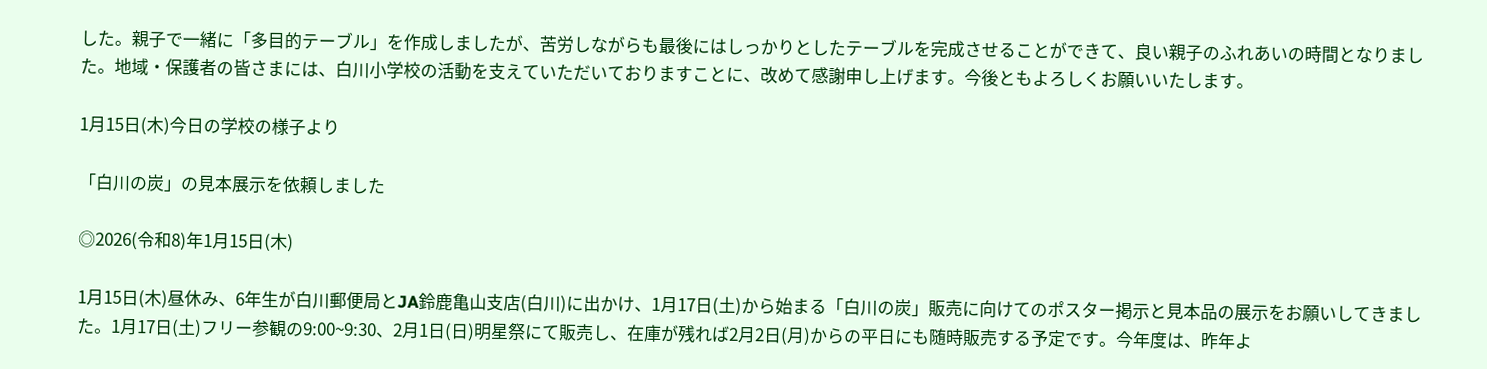した。親子で一緒に「多目的テーブル」を作成しましたが、苦労しながらも最後にはしっかりとしたテーブルを完成させることができて、良い親子のふれあいの時間となりました。地域・保護者の皆さまには、白川小学校の活動を支えていただいておりますことに、改めて感謝申し上げます。今後ともよろしくお願いいたします。

1月15日(木)今日の学校の様子より

「白川の炭」の見本展示を依頼しました

◎2026(令和8)年1月15日(木)

1月15日(木)昼休み、6年生が白川郵便局とJA鈴鹿亀山支店(白川)に出かけ、1月17日(土)から始まる「白川の炭」販売に向けてのポスター掲示と見本品の展示をお願いしてきました。1月17日(土)フリー参観の9:00~9:30、2月1日(日)明星祭にて販売し、在庫が残れば2月2日(月)からの平日にも随時販売する予定です。今年度は、昨年よ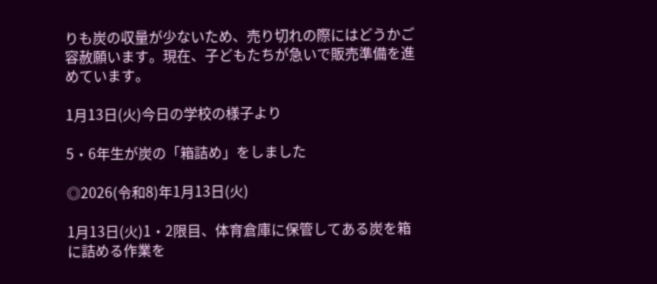りも炭の収量が少ないため、売り切れの際にはどうかご容赦願います。現在、子どもたちが急いで販売準備を進めています。

1月13日(火)今日の学校の様子より

5・6年生が炭の「箱詰め」をしました

◎2026(令和8)年1月13日(火)

1月13日(火)1・2限目、体育倉庫に保管してある炭を箱に詰める作業を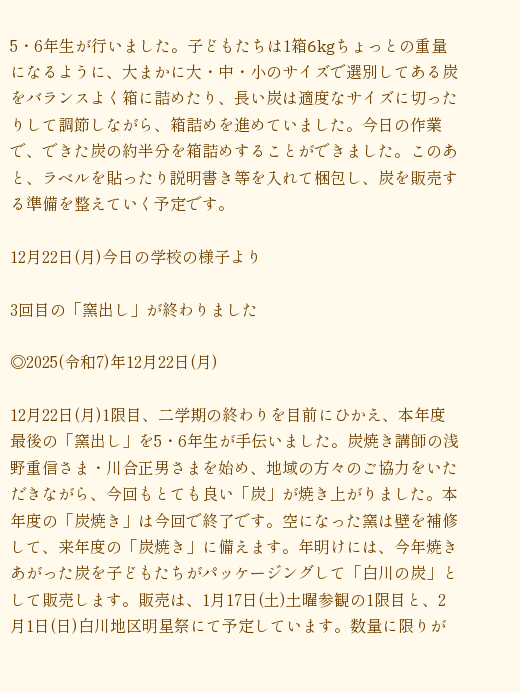5・6年生が行いました。子どもたちは1箱6kgちょっとの重量になるように、大まかに大・中・小のサイズで選別してある炭をバランスよく箱に詰めたり、長い炭は適度なサイズに切ったりして調節しながら、箱詰めを進めていました。今日の作業で、できた炭の約半分を箱詰めすることができました。このあと、ラベルを貼ったり説明書き等を入れて梱包し、炭を販売する準備を整えていく予定です。

12月22日(月)今日の学校の様子より

3回目の「窯出し」が終わりました

◎2025(令和7)年12月22日(月)

12月22日(月)1限目、二学期の終わりを目前にひかえ、本年度最後の「窯出し」を5・6年生が手伝いました。炭焼き講師の浅野重信さま・川合正男さまを始め、地域の方々のご協力をいただきながら、今回もとても良い「炭」が焼き上がりました。本年度の「炭焼き」は今回で終了です。空になった窯は壁を補修して、来年度の「炭焼き」に備えます。年明けには、今年焼きあがった炭を子どもたちがパッケージングして「白川の炭」として販売します。販売は、1月17日(土)土曜参観の1限目と、2月1日(日)白川地区明星祭にて予定しています。数量に限りが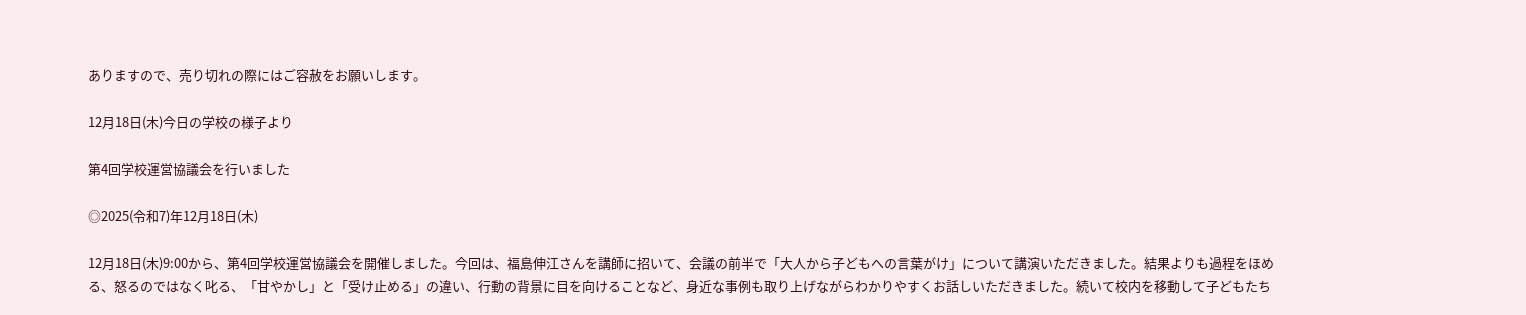ありますので、売り切れの際にはご容赦をお願いします。

12月18日(木)今日の学校の様子より

第4回学校運営協議会を行いました

◎2025(令和7)年12月18日(木)

12月18日(木)9:00から、第4回学校運営協議会を開催しました。今回は、福島伸江さんを講師に招いて、会議の前半で「大人から子どもへの言葉がけ」について講演いただきました。結果よりも過程をほめる、怒るのではなく叱る、「甘やかし」と「受け止める」の違い、行動の背景に目を向けることなど、身近な事例も取り上げながらわかりやすくお話しいただきました。続いて校内を移動して子どもたち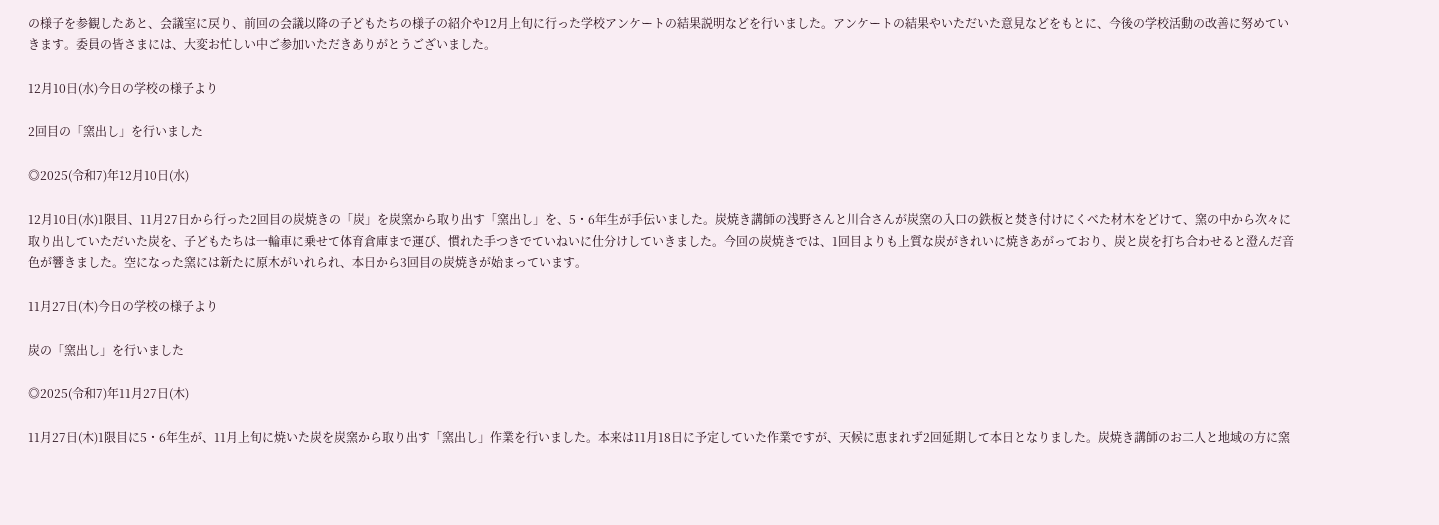の様子を参観したあと、会議室に戻り、前回の会議以降の子どもたちの様子の紹介や12月上旬に行った学校アンケートの結果説明などを行いました。アンケートの結果やいただいた意見などをもとに、今後の学校活動の改善に努めていきます。委員の皆さまには、大変お忙しい中ご参加いただきありがとうございました。

12月10日(水)今日の学校の様子より

2回目の「窯出し」を行いました

◎2025(令和7)年12月10日(水)

12月10日(水)1限目、11月27日から行った2回目の炭焼きの「炭」を炭窯から取り出す「窯出し」を、5・6年生が手伝いました。炭焼き講師の浅野さんと川合さんが炭窯の入口の鉄板と焚き付けにくべた材木をどけて、窯の中から次々に取り出していただいた炭を、子どもたちは一輪車に乗せて体育倉庫まで運び、慣れた手つきでていねいに仕分けしていきました。今回の炭焼きでは、1回目よりも上質な炭がきれいに焼きあがっており、炭と炭を打ち合わせると澄んだ音色が響きました。空になった窯には新たに原木がいれられ、本日から3回目の炭焼きが始まっています。

11月27日(木)今日の学校の様子より

炭の「窯出し」を行いました

◎2025(令和7)年11月27日(木)

11月27日(木)1限目に5・6年生が、11月上旬に焼いた炭を炭窯から取り出す「窯出し」作業を行いました。本来は11月18日に予定していた作業ですが、天候に恵まれず2回延期して本日となりました。炭焼き講師のお二人と地域の方に窯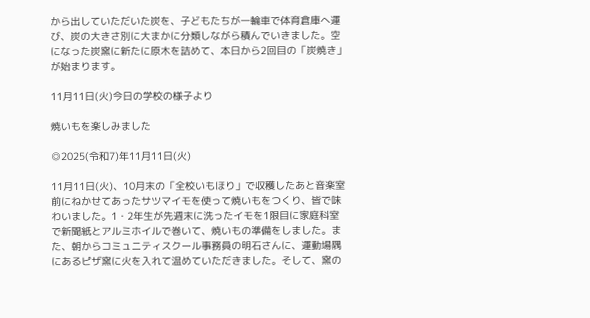から出していただいた炭を、子どもたちが一輪車で体育倉庫へ運び、炭の大きさ別に大まかに分類しながら積んでいきました。空になった炭窯に新たに原木を詰めて、本日から2回目の「炭焼き」が始まります。

11月11日(火)今日の学校の様子より

焼いもを楽しみました

◎2025(令和7)年11月11日(火)

11月11日(火)、10月末の「全校いもほり」で収穫したあと音楽室前にねかせてあったサツマイモを使って焼いもをつくり、皆で味わいました。1・2年生が先週末に洗ったイモを1限目に家庭科室で新聞紙とアルミホイルで巻いて、焼いもの準備をしました。また、朝からコミュニティスクール事務員の明石さんに、運動場隅にあるピザ窯に火を入れて温めていただきました。そして、窯の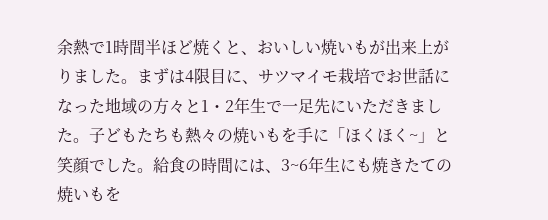余熱で1時間半ほど焼くと、おいしい焼いもが出来上がりました。まずは4限目に、サツマイモ栽培でお世話になった地域の方々と1・2年生で一足先にいただきました。子どもたちも熱々の焼いもを手に「ほくほく~」と笑顔でした。給食の時間には、3~6年生にも焼きたての焼いもを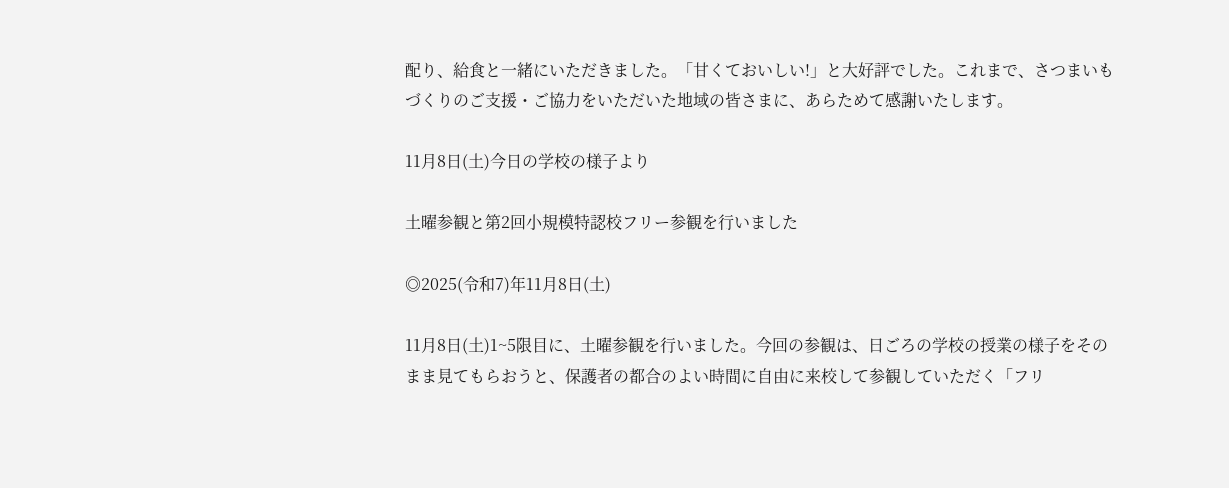配り、給食と一緒にいただきました。「甘くておいしい!」と大好評でした。これまで、さつまいもづくりのご支援・ご協力をいただいた地域の皆さまに、あらためて感謝いたします。

11月8日(土)今日の学校の様子より

土曜参観と第2回小規模特認校フリー参観を行いました

◎2025(令和7)年11月8日(土)

11月8日(土)1~5限目に、土曜参観を行いました。今回の参観は、日ごろの学校の授業の様子をそのまま見てもらおうと、保護者の都合のよい時間に自由に来校して参観していただく「フリ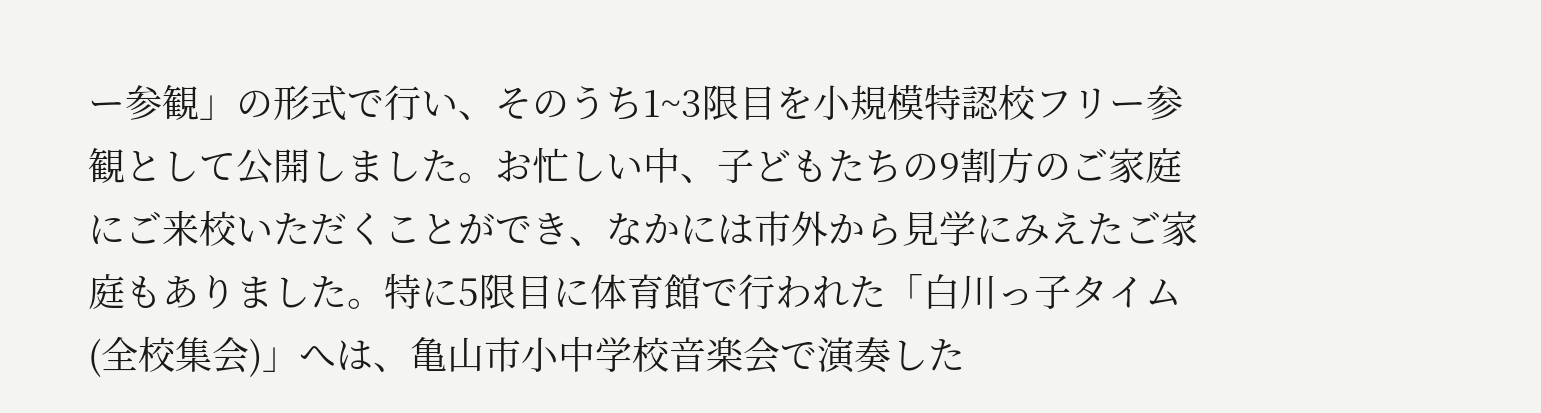ー参観」の形式で行い、そのうち1~3限目を小規模特認校フリー参観として公開しました。お忙しい中、子どもたちの9割方のご家庭にご来校いただくことができ、なかには市外から見学にみえたご家庭もありました。特に5限目に体育館で行われた「白川っ子タイム(全校集会)」へは、亀山市小中学校音楽会で演奏した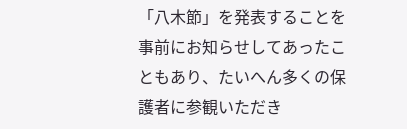「八木節」を発表することを事前にお知らせしてあったこともあり、たいへん多くの保護者に参観いただき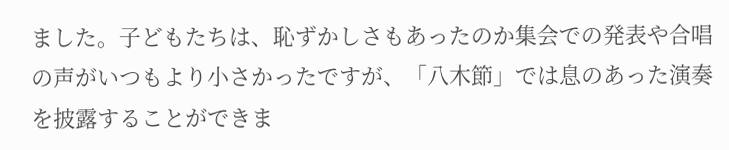ました。子どもたちは、恥ずかしさもあったのか集会での発表や合唱の声がいつもより小さかったですが、「八木節」では息のあった演奏を披露することができま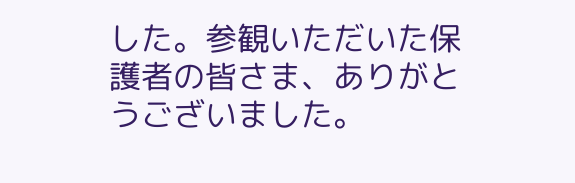した。参観いただいた保護者の皆さま、ありがとうございました。